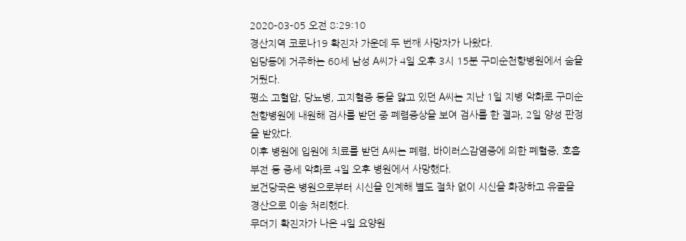2020-03-05 오전 8:29:10
경산지역 코로나19 확진자 가운데 두 번째 사망자가 나왔다.
임당동에 거주하는 60세 남성 A씨가 4일 오후 3시 15분 구미순천향병원에서 숨을 거뒀다.
평소 고혈압, 당뇨병, 고지혈증 등을 앓고 있던 A씨는 지난 1일 지병 악화로 구미순천향병원에 내원해 검사를 받던 중 폐렴증상을 보여 검사를 한 결과, 2일 양성 판정을 받았다.
이후 병원에 입원에 치료를 받던 A씨는 폐렴, 바이러스감염증에 의한 폐혈증, 호흡부전 등 증세 악화로 4일 오후 병원에서 사망했다.
보건당국은 병원으로부터 시신을 인계해 별도 절차 없이 시신을 화장하고 유골을 경산으로 이송 처리했다.
무더기 확진자가 나온 4일 요양원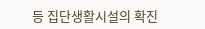등 집단생활시설의 확진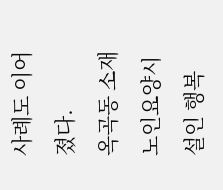사례도 이어졌다.
옥곡동 소재 노인요양시설인 행복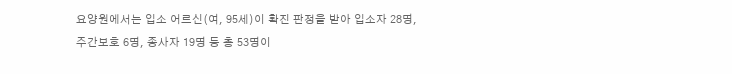요양원에서는 입소 어르신(여, 95세)이 확진 판정을 받아 입소자 28명, 주간보호 6명, 종사자 19명 등 총 53명이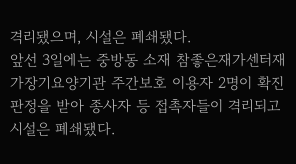격리됐으며, 시설은 폐쇄됐다.
앞선 3일에는 중방동 소재 참좋은재가센터재가장기요양기관 주간보호 이용자 2명이 확진판정을 받아 종사자 등 접촉자들이 격리되고 시설은 폐쇄됐다.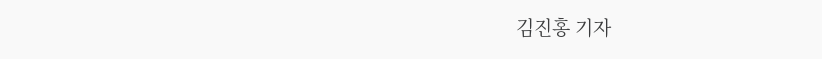김진홍 기자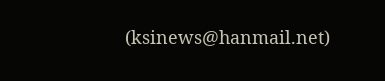(ksinews@hanmail.net)